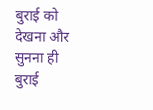बुराई को देखना और सुनना ही
बुराई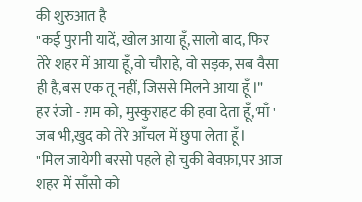की शुरुआत है
"कई पुरानी यादें, खोल आया हूँ,सालो बाद, फिर तेरे शहर में आया हूँ,वो चौराहे, वो सड़क, सब वैसा ही है,बस एक तू नहीं, जिससे मिलने आया हूँ l"
हर रंजो - ग़म को, मुस्कुराहट की हवा देता हूँ,'माँ ' जब भी,खुद को तेरे आँचल में छुपा लेता हूँ l
"मिल जायेगी बरसो पहले हो चुकी बेवफ़ा,पर आज शहर में साँसो को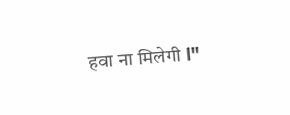हवा ना मिलेगी l"